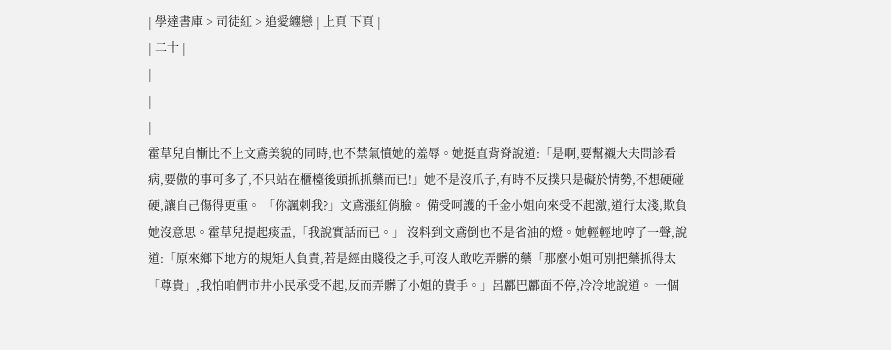| 學達書庫 > 司徒紅 > 追愛纏戀 | 上頁 下頁 |
| 二十 |
|
|
|
霍草兒自慚比不上文鳶美貌的同時,也不禁氣憤她的羞辱。她挺直背脊說道:「是啊,要幫襯大夫問診看病,要傲的事可多了,不只站在櫃檯後頭抓抓藥而已!」她不是沒爪子,有時不反撲只是礙於情勢,不想硬碰硬,讓自己傷得更重。 「你諷刺我?」文鳶漲紅俏臉。 備受呵護的千金小姐向來受不起激,道行太淺,欺負她沒意思。霍草兒提起痰盂,「我說實話而已。」 沒料到文鳶倒也不是省油的燈。她輕輕地哼了一聲,說道:「原來鄉下地方的規矩人負責,若是經由賤役之手,可沒人敢吃弄髒的藥「那麼小姐可別把藥抓得太「尊貴」,我怕咱們市井小民承受不起,反而弄髒了小姐的貴手。」呂酈巴酈面不停,冷冷地說道。 一個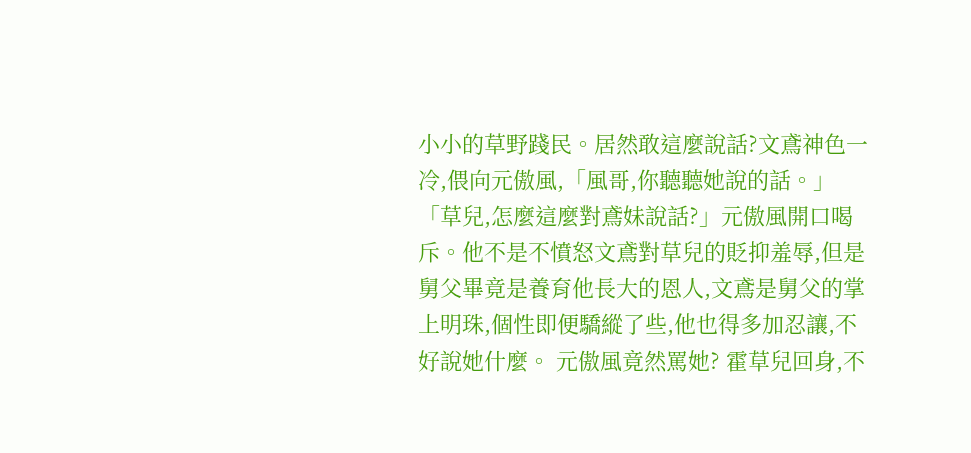小小的草野踐民。居然敢這麼說話?文鳶神色一冷,偎向元傲風,「風哥,你聽聽她說的話。」 「草兒,怎麼這麼對鳶妹說話?」元傲風開口喝斥。他不是不憤怒文鳶對草兒的貶抑羞辱,但是舅父畢竟是養育他長大的恩人,文鳶是舅父的掌上明珠,個性即便驕縱了些,他也得多加忍讓,不好說她什麼。 元傲風竟然罵她? 霍草兒回身,不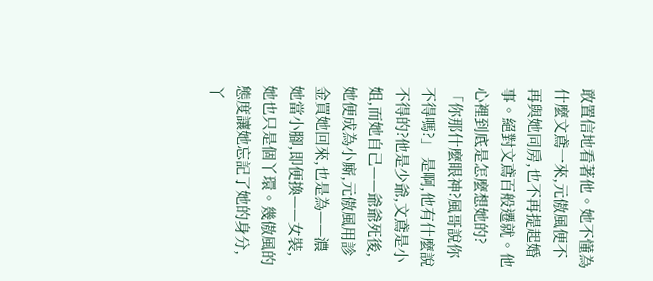敢置信地看著他。她不懂為什麼文鳶一來,元傲風便不再與她同房,也不再提起婚事。絕對文鳶百般遷就。他心裡到底是怎麼想她的? 「你那什麼眼神?風哥說你不得嗎?」 是啊,他有什麼說不得的?他是少爺,文鳶是小姐,而她自己——爺爺死後,她便成為小廝,元傲風用診金買她回來,也是為——濃她當小腳,即便換——女裝,她也只是個丫環。幾傲風的態度讓她忘記了她的身分,丫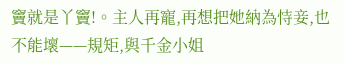竇就是丫竇!。主人再寵,再想把她納為恃妾,也不能壞——規矩,與千金小姐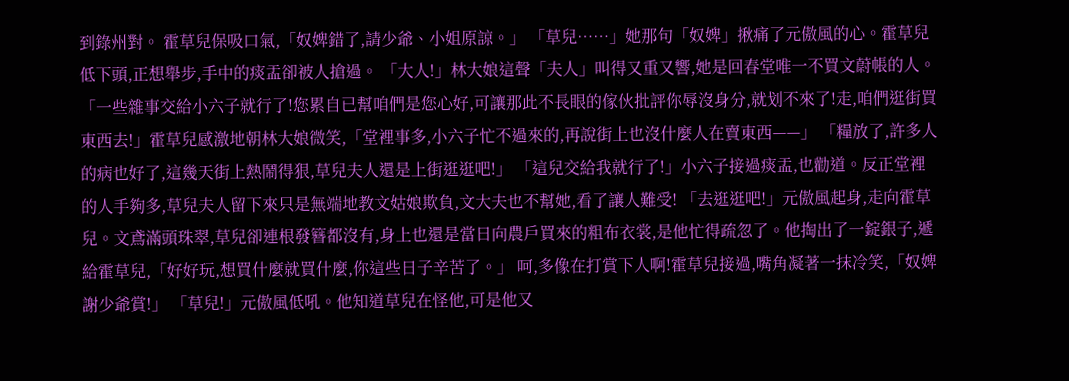到錄州對。 霍草兒保吸口氣,「奴婢錯了,請少爺、小姐原諒。」 「草兒……」她那句「奴婢」揪痛了元傲風的心。霍草兒低下頭,正想舉步,手中的痰盂卻被人搶過。 「大人!」林大娘這聲「夫人」叫得又重又響,她是回春堂唯一不買文蔚帳的人。 「一些雜事交給小六子就行了!您累自已幫咱們是您心好,可讓那此不長眼的傢伙批評你辱沒身分,就划不來了!走,咱們逛街買東西去!」霍草兒感激地朝林大娘微笑,「堂裡事多,小六子忙不過來的,再說街上也沒什麼人在賣東西——」 「糧放了,許多人的病也好了,這幾天街上熱鬧得狠,草兒夫人還是上街逛逛吧!」 「這兒交給我就行了!」小六子接過痰盂,也勸道。反正堂裡的人手夠多,草兒夫人留下來只是無端地教文姑娘欺負,文大夫也不幫她,看了讓人難受! 「去逛逛吧!」元傲風起身,走向霍草兒。文鳶滿頭珠翠,草兒卻連根發簪都沒有,身上也還是當日向農戶買來的粗布衣裳,是他忙得疏忽了。他掏出了一錠銀子,遞給霍草兒,「好好玩,想買什麼就買什麼,你這些日子辛苦了。」 呵,多像在打賞下人啊!霍草兒接過,嘴角凝著一抹冷笑,「奴婢謝少爺賞!」 「草兒!」元傲風低吼。他知道草兒在怪他,可是他又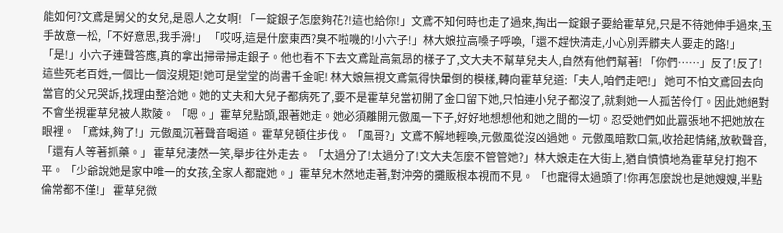能如何?文鳶是舅父的女兒,是恩人之女啊! 「一錠銀子怎麼夠花?!這也給你!」文鳶不知何時也走了過來,掏出一錠銀子要給霍草兒,只是不待她伸手過來,玉手故意一松,「不好意思,我手滑!」 「哎呀,這是什麼東西?臭不啦嘰的!小六子!」林大娘拉高嗓子呼喚,「還不趕快清走,小心別弄髒夫人要走的路!」 「是!」小六子連聲答應,真的拿出掃帚掃走銀子。他也看不下去文鳶趾高氣昂的樣子了,文大夫不幫草兒夫人,自然有他們幫著! 「你們……」反了!反了!這些死老百姓,一個比一個沒規矩!她可是堂堂的尚書千金呢! 林大娘無視文鳶氣得快暈倒的模樣,轉向霍草兒道:「夫人,咱們走吧!」 她可不怕文鳶回去向當官的父兄哭訴,找理由整洽她。她的丈夫和大兒子都病死了,要不是霍草兒當初開了金口留下她,只怕連小兒子都沒了,就剩她一人孤苦伶仃。因此她絕對不會坐視霍草兒被人欺陵。 「嗯。」霍草兒點頭,跟著她走。她必須離開元傲風一下子,好好地想想他和她之間的一切。忍受她們如此囂張地不把她放在眼裡。 「鳶妹,夠了!」元傲風沉著聲音喝道。 霍草兒頓住步伐。 「風哥?」文鳶不解地輕喚,元傲風從沒凶過她。 元傲風暗歎口氣,收拾起情緒,放軟聲音,「還有人等著抓藥。」 霍草兒淒然一笑,舉步往外走去。 「太過分了!太過分了!文大夫怎麼不管管她?」林大娘走在大街上,猶自憤憤地為霍草兒打抱不平。 「少爺說她是家中唯一的女孩,全家人都寵她。」霍草兒木然地走著,對沖旁的攤販根本視而不見。 「也寵得太過頭了!你再怎麼說也是她嫂嫂,半點倫常都不僅!」 霍草兒微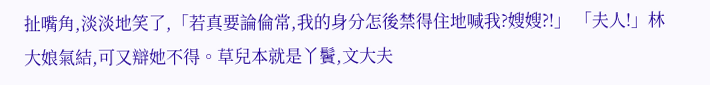扯嘴角,淡淡地笑了,「若真要論倫常,我的身分怎後禁得住地喊我?嫂嫂?!」 「夫人!」林大娘氣結,可又辯她不得。草兒本就是丫鬢,文大夫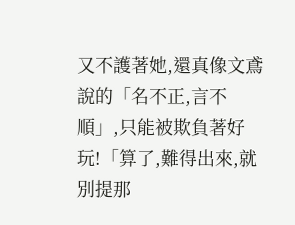又不護著她,還真像文鳶說的「名不正,言不順」,只能被欺負著好玩!「算了,難得出來,就別提那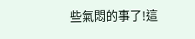些氣悶的事了!這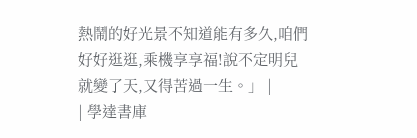熱鬧的好光景不知道能有多久,咱們好好逛逛,乘機享享福!說不定明兒就變了天,又得苦過一生。」 |
| 學達書庫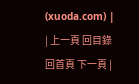(xuoda.com) |
| 上一頁 回目錄 回首頁 下一頁 |